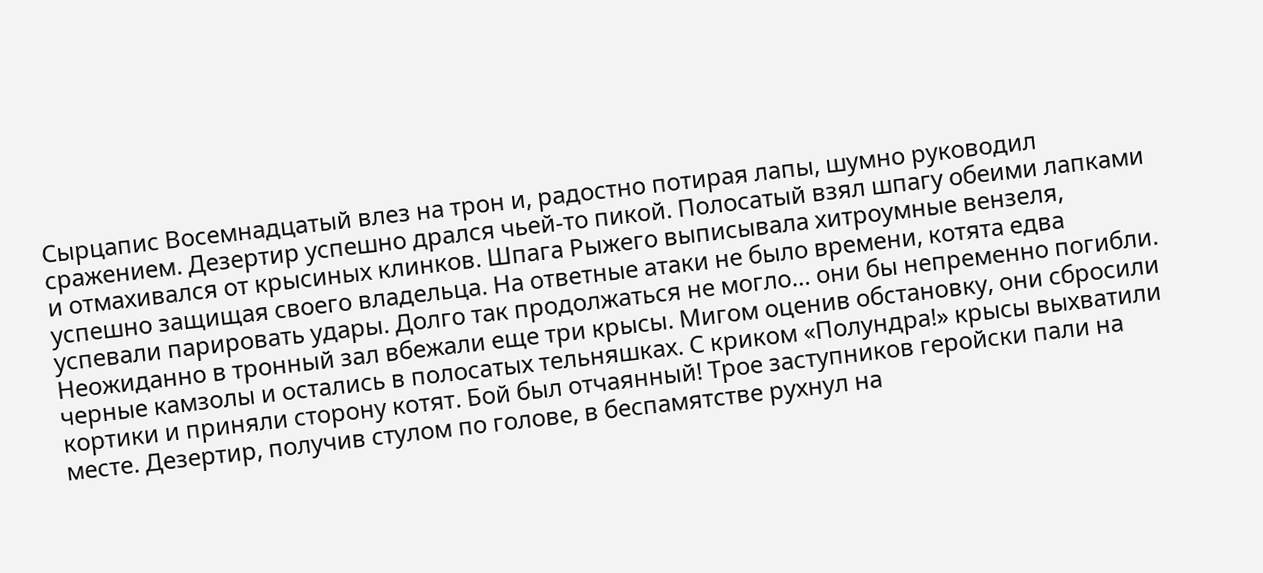Сырцапис Восемнадцатый влез на трон и, радостно потирая лапы, шумно руководил сражением. Дезертир успешно дрался чьей-то пикой. Полосатый взял шпагу обеими лапками и отмахивался от крысиных клинков. Шпага Рыжего выписывала хитроумные вензеля, успешно защищая своего владельца. На ответные атаки не было времени, котята едва успевали парировать удары. Долго так продолжаться не могло… они бы непременно погибли. Неожиданно в тронный зал вбежали еще три крысы. Мигом оценив обстановку, они сбросили черные камзолы и остались в полосатых тельняшках. С криком «Полундра!» крысы выхватили кортики и приняли сторону котят. Бой был отчаянный! Трое заступников геройски пали на месте. Дезертир, получив стулом по голове, в беспамятстве рухнул на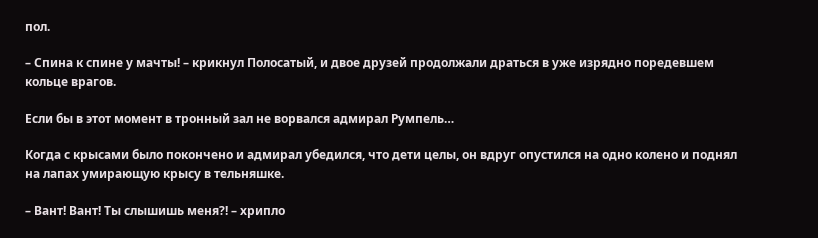пол.

– Спина к спине у мачты! – крикнул Полосатый, и двое друзей продолжали драться в уже изрядно поредевшем кольце врагов.

Если бы в этот момент в тронный зал не ворвался адмирал Румпель…

Когда с крысами было покончено и адмирал убедился, что дети целы, он вдруг опустился на одно колено и поднял на лапах умирающую крысу в тельняшке.

– Вант! Вант! Ты слышишь меня?! – хрипло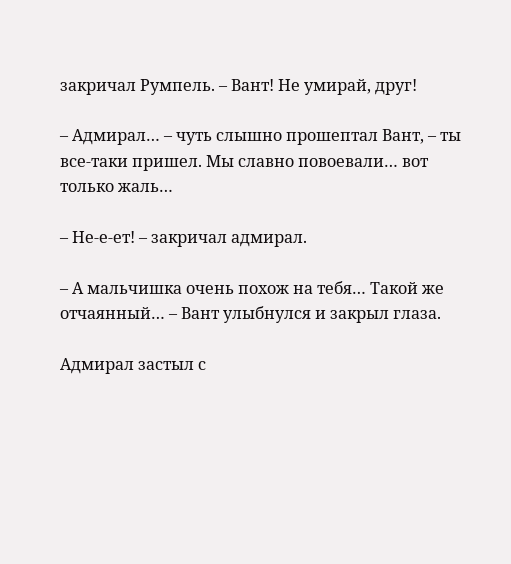закричал Румпель. – Вант! Не умирай, друг!

– Адмирал… – чуть слышно прошептал Вант, – ты все-таки пришел. Мы славно повоевали… вот только жаль…

– Не-е-ет! – закричал адмирал.

– А мальчишка очень похож на тебя… Такой же отчаянный… – Вант улыбнулся и закрыл глаза.

Адмирал застыл с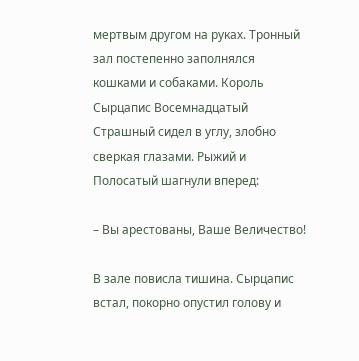мертвым другом на руках. Тронный зал постепенно заполнялся кошками и собаками. Король Сырцапис Восемнадцатый Страшный сидел в углу, злобно сверкая глазами. Рыжий и Полосатый шагнули вперед:

– Вы арестованы, Ваше Величество!

В зале повисла тишина. Сырцапис встал, покорно опустил голову и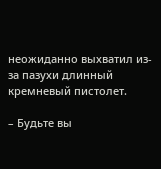неожиданно выхватил из-за пазухи длинный кремневый пистолет.

– Будьте вы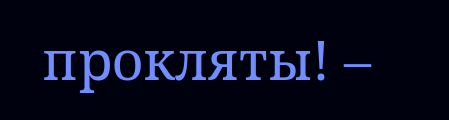прокляты! –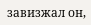завизжал он,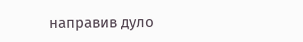направив дуло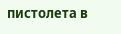пистолета в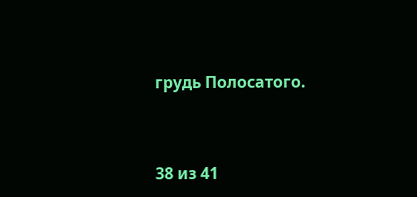грудь Полосатого.



38 из 41